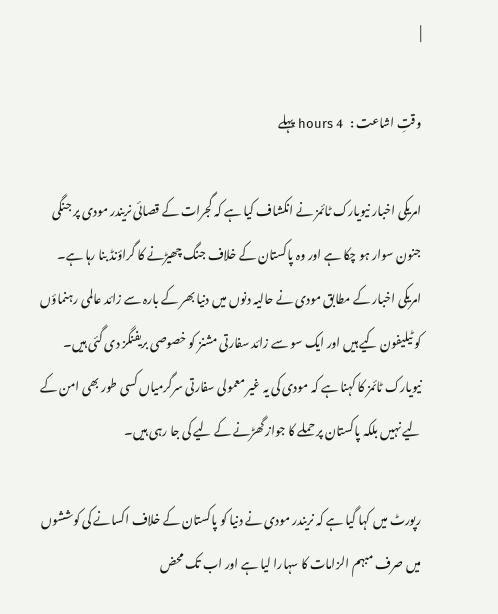|

وقتِ اشاعت :   4 hours پہلے

امریکی اخبار نیویارک ٹائمز نے انکشاف کیا ہے کہ گجرات کے قصائی نریندر مودی پر جنگی جنون سوار ہو چکا ہے اور وہ پاکستان کے خلاف جنگ چھیڑنے کا گراؤنڈ بنا رہا ہے۔ امریکی اخبار کے مطابق مودی نے حالیہ دنوں میں دنیا بھر کے بارہ سے زائد عالمی رہنماؤں کو ٹیلیفون کیے ہیں اور ایک سو سے زائد سفارتی مشنز کو خصوصی بریفنگز دی گئی ہیں۔ نیویارک ٹائمز کا کہنا ہے کہ مودی کی یہ غیر معمولی سفارتی سرگرمیاں کسی طور بھی امن کے لیے نہیں بلکہ پاکستان پر حملے کا جواز گھڑنے کے لیے کی جا رہی ہیں۔

رپورٹ میں کہا گیا ہے کہ نریندر مودی نے دنیا کو پاکستان کے خلاف اکسانے کی کوششوں میں صرف مبہم الزامات کا سہارا لیا ہے اور اب تک محض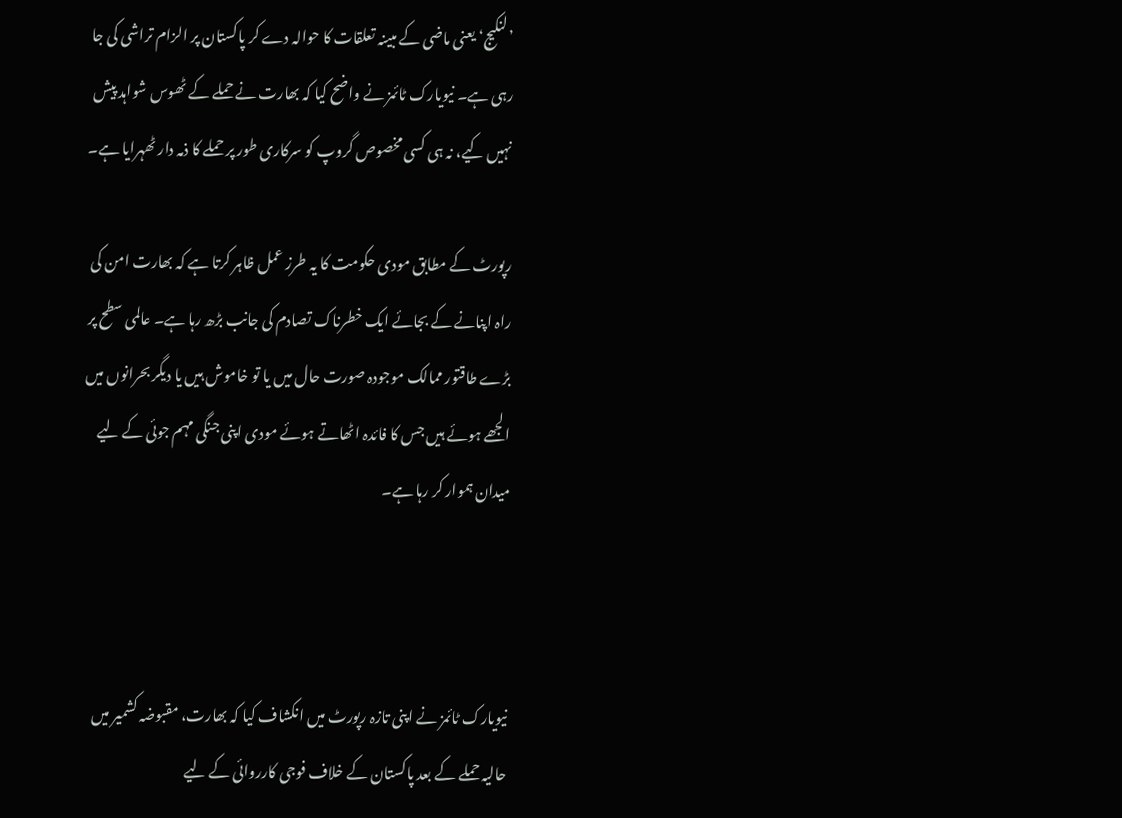’لنکیج‘ یعنی ماضی کے مبینہ تعلقات کا حوالہ دے کر پاکستان پر الزام تراشی کی جا رہی ہے۔ نیویارک ٹائمز نے واضح کیا کہ بھارت نے حملے کے ٹھوس شواہد پیش نہیں کیے، نہ ہی کسی مخصوص گروپ کو سرکاری طور پر حملے کا ذمہ دار ٹھہرایا ہے۔

رپورٹ کے مطابق مودی حکومت کا یہ طرز عمل ظاہر کرتا ہے کہ بھارت امن کی راہ اپنانے کے بجائے ایک خطرناک تصادم کی جانب بڑھ رہا ہے۔ عالمی سطح پر بڑے طاقتور ممالک موجودہ صورت حال میں یا تو خاموش ہیں یا دیگر بحرانوں میں الجھے ہوئے ہیں جس کا فائدہ اٹھاتے ہوئے مودی اپنی جنگی مہم جوئی کے لیے میدان ہموار کر رہا ہے۔



نیویارک ٹائمز نے اپنی تازہ رپورٹ میں انکشاف کیا کہ بھارت، مقبوضہ کشمیر میں حالیہ حملے کے بعد پاکستان کے خلاف فوجی کارروائی کے لیے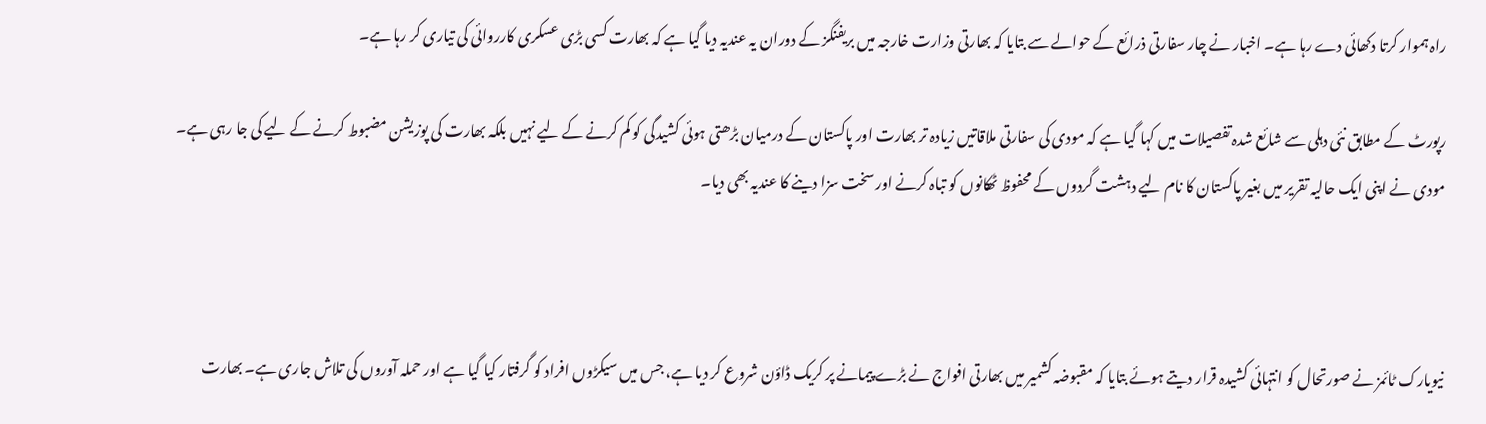راہ ہموار کرتا دکھائی دے رہا ہے۔ اخبار نے چار سفارتی ذرائع کے حوالے سے بتایا کہ بھارتی وزارت خارجہ میں بریفنگز کے دوران یہ عندیہ دیا گیا ہے کہ بھارت کسی بڑی عسکری کارروائی کی تیاری کر رہا ہے۔

رپورٹ کے مطابق نئی دہلی سے شائع شدہ تفصیلات میں کہا گیا ہے کہ مودی کی سفارتی ملاقاتیں زیادہ تر بھارت اور پاکستان کے درمیان بڑھتی ہوئی کشیدگی کو کم کرنے کے لیے نہیں بلکہ بھارت کی پوزیشن مضبوط کرنے کے لیے کی جا رہی ہے۔ مودی نے اپنی ایک حالیہ تقریر میں بغیر پاکستان کا نام لیے دہشت گردوں کے محفوظ ٹھکانوں کو تباہ کرنے اور سخت سزا دینے کا عندیہ بھی دیا۔



نیویارک ٹائمز نے صورتحال کو انتہائی کشیدہ قرار دیتے ہوئے بتایا کہ مقبوضہ کشمیر میں بھارتی افواج نے بڑے پیمانے پر کریک ڈاؤن شروع کر دیا ہے، جس میں سیکڑوں افراد کو گرفتار کیا گیا ہے اور حملہ آوروں کی تلاش جاری ہے۔ بھارت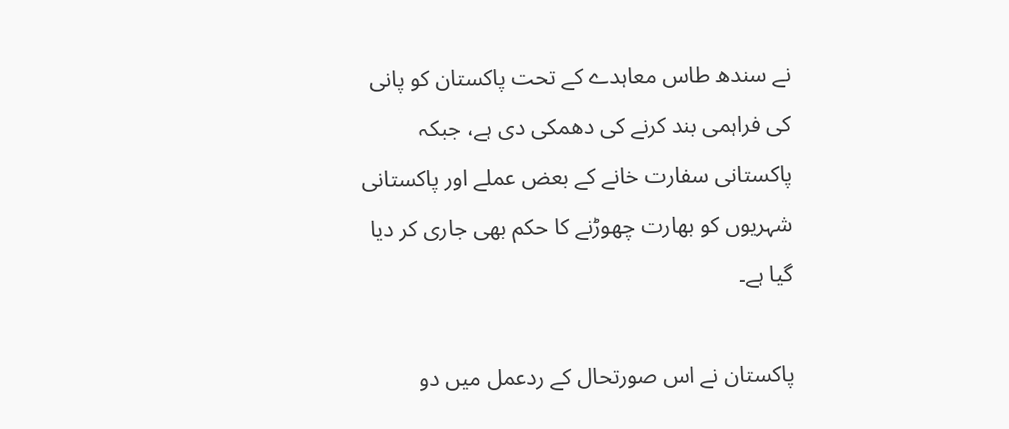نے سندھ طاس معاہدے کے تحت پاکستان کو پانی کی فراہمی بند کرنے کی دھمکی دی ہے، جبکہ پاکستانی سفارت خانے کے بعض عملے اور پاکستانی شہریوں کو بھارت چھوڑنے کا حکم بھی جاری کر دیا گیا ہے۔

پاکستان نے اس صورتحال کے ردعمل میں دو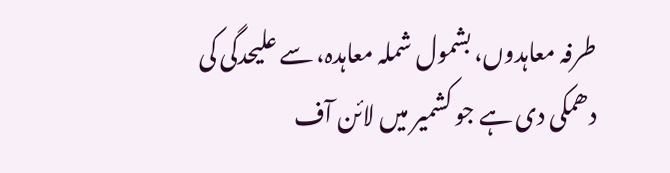طرفہ معاہدوں، بشمول شملہ معاہدہ، سے علیحدگی کی دھمکی دی ہے جو کشمیر میں لائن آف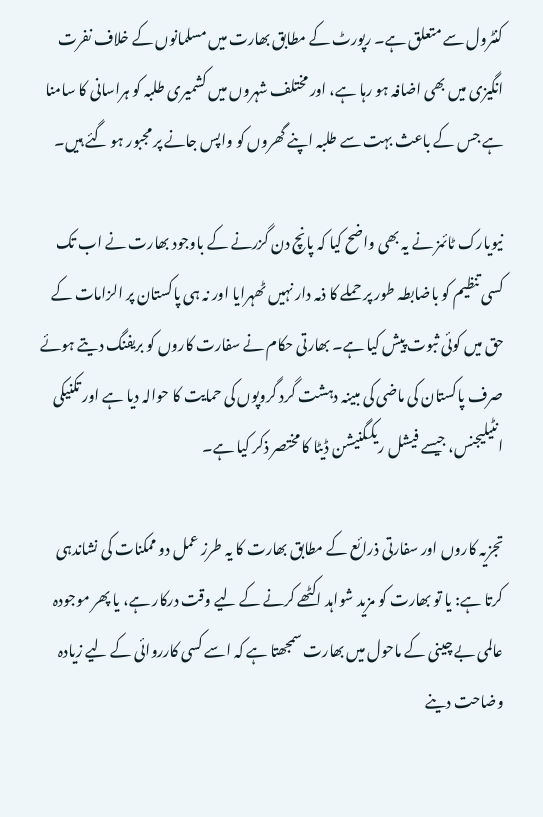کنٹرول سے متعلق ہے۔ رپورٹ کے مطابق بھارت میں مسلمانوں کے خلاف نفرت انگیزی میں بھی اضافہ ہو رہا ہے، اور مختلف شہروں میں کشمیری طلبہ کو ہراسانی کا سامنا ہے جس کے باعث بہت سے طلبہ اپنے گھروں کو واپس جانے پر مجبور ہو گئے ہیں۔

نیویارک ٹائمز نے یہ بھی واضح کیا کہ پانچ دن گزرنے کے باوجود بھارت نے اب تک کسی تنظیم کو باضابطہ طور پر حملے کا ذمہ دار نہیں ٹھہرایا اور نہ ہی پاکستان پر الزامات کے حق میں کوئی ثبوت پیش کیا ہے۔ بھارتی حکام نے سفارت کاروں کو بریفنگ دیتے ہوئے صرف پاکستان کی ماضی کی مبینہ دہشت گرد گروپوں کی حمایت کا حوالہ دیا ہے اور تکنیکی انٹیلیجنس، جیسے فیشل ریکگنیشن ڈیٹا کا مختصر ذکر کیا ہے۔

تجزیہ کاروں اور سفارتی ذرائع کے مطابق بھارت کا یہ طرز عمل دو ممکنات کی نشاندہی کرتا ہے: یا تو بھارت کو مزید شواہد اکٹھے کرنے کے لیے وقت درکار ہے، یا پھر موجودہ عالمی بے چینی کے ماحول میں بھارت سمجھتا ہے کہ اسے کسی کارروائی کے لیے زیادہ وضاحت دینے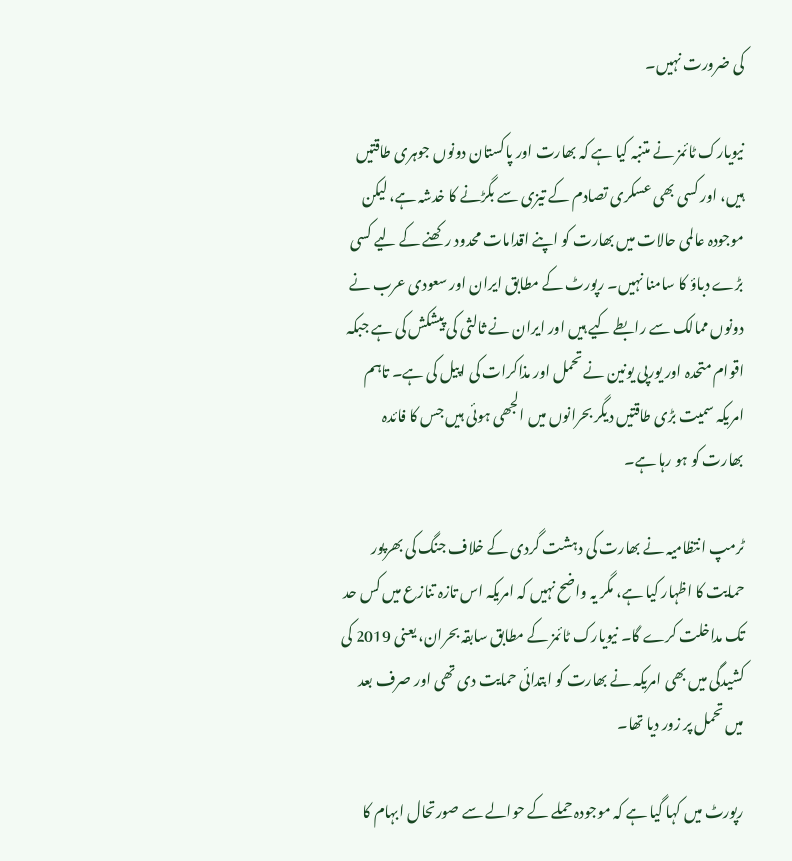کی ضرورت نہیں۔

نیویارک ٹائمز نے متنبہ کیا ہے کہ بھارت اور پاکستان دونوں جوہری طاقتیں ہیں، اور کسی بھی عسکری تصادم کے تیزی سے بگڑنے کا خدشہ ہے، لیکن موجودہ عالمی حالات میں بھارت کو اپنے اقدامات محدود رکھنے کے لیے کسی بڑے دباؤ کا سامنا نہیں۔ رپورٹ کے مطابق ایران اور سعودی عرب نے دونوں ممالک سے رابطے کیے ہیں اور ایران نے ثالثی کی پیشکش کی ہے جبکہ اقوام متحدہ اور یورپی یونین نے تحمل اور مذاکرات کی اپیل کی ہے۔ تاہم امریکہ سمیت بڑی طاقتیں دیگر بحرانوں میں الجھی ہوئی ہیں جس کا فائدہ بھارت کو ہو رہا ہے۔

ٹرمپ انتظامیہ نے بھارت کی دہشت گردی کے خلاف جنگ کی بھرپور حمایت کا اظہار کیا ہے، مگر یہ واضح نہیں کہ امریکہ اس تازہ تنازع میں کس حد تک مداخلت کرے گا۔ نیویارک ٹائمز کے مطابق سابقہ بحران، یعنی 2019 کی کشیدگی میں بھی امریکہ نے بھارت کو ابتدائی حمایت دی تھی اور صرف بعد میں تحمل پر زور دیا تھا۔

رپورٹ میں کہا گیا ہے کہ موجودہ حملے کے حوالے سے صورتحال ابہام کا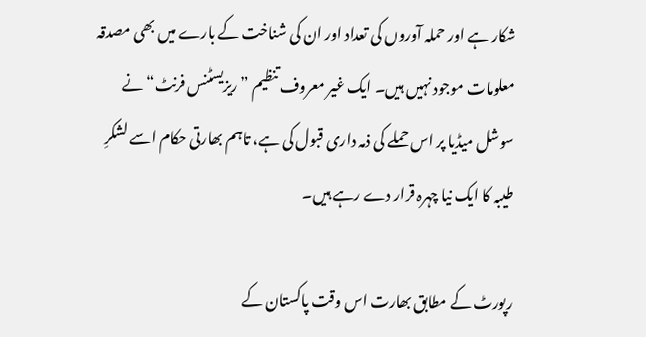شکار ہے اور حملہ آوروں کی تعداد اور ان کی شناخت کے بارے میں بھی مصدقہ معلومات موجود نہیں ہیں۔ ایک غیر معروف تنظیم ”ریزیسٹنس فرنٹ“ نے سوشل میڈیا پر اس حملے کی ذمہ داری قبول کی ہے، تاہم بھارتی حکام اسے لشکرِ طیبہ کا ایک نیا چہرہ قرار دے رہے ہیں۔

رپورٹ کے مطابق بھارت اس وقت پاکستان کے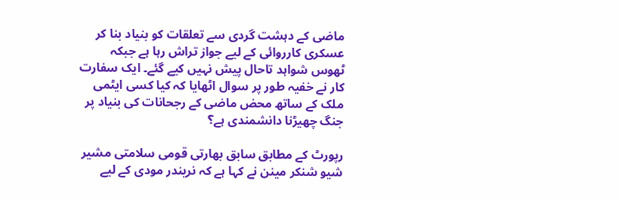ماضی کے دہشت گردی سے تعلقات کو بنیاد بنا کر عسکری کارروائی کے لیے جواز تراش رہا ہے جبکہ ٹھوس شواہد تاحال پیش نہیں کیے گئے۔ ایک سفارت کار نے خفیہ طور پر سوال اٹھایا کہ کیا کسی ایٹمی ملک کے ساتھ محض ماضی کے رجحانات کی بنیاد پر جنگ چھیڑنا دانشمندی ہے؟

رپورٹ کے مطابق سابق بھارتی قومی سلامتی مشیر شیو شنکر مینن نے کہا ہے کہ نریندر مودی کے لیے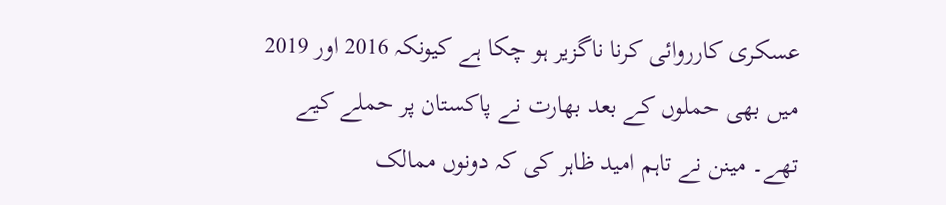عسکری کارروائی کرنا ناگزیر ہو چکا ہے کیونکہ 2016 اور 2019 میں بھی حملوں کے بعد بھارت نے پاکستان پر حملے کیے تھے۔ مینن نے تاہم امید ظاہر کی کہ دونوں ممالک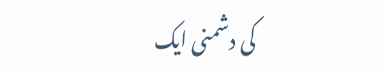کی دشمنی ایک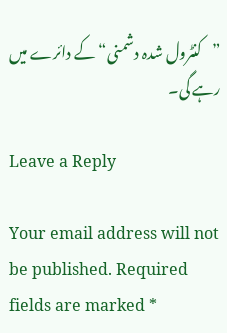”کنٹرول شدہ دشمنی“ کے دائرے میں رہے گی۔

Leave a Reply

Your email address will not be published. Required fields are marked *